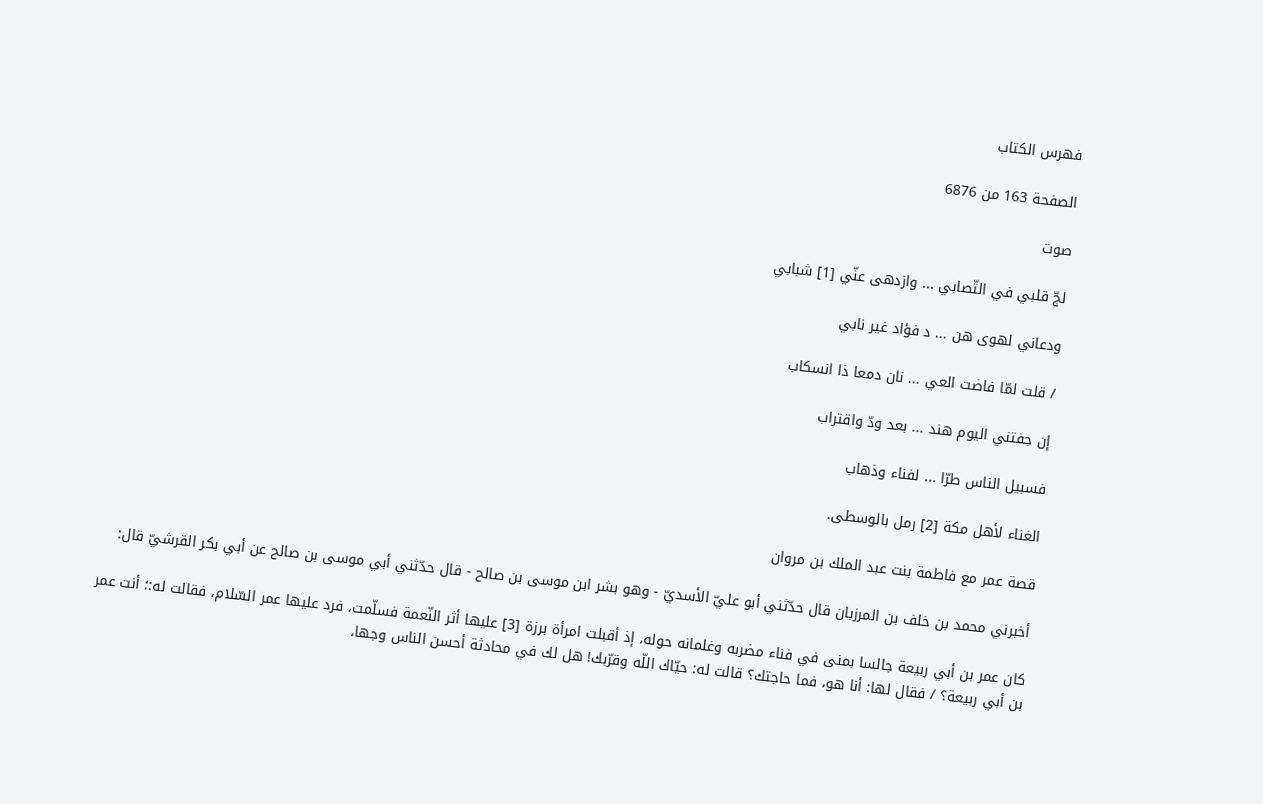فهرس الكتاب

الصفحة 163 من 6876

صوت

لجّ قلبي في التّصابي ... وازدهى عنّي [1] شبابي

ودعاني لهوى هن ... د فؤاد غير نابي

/ قلت لمّا فاضت العي ... نان دمعا ذا انسكاب

إن جفتني اليوم هند ... بعد ودّ واقتراب

فسبيل الناس طرّا ... لفناء وذهاب

الغناء لأهل مكة [2] رمل بالوسطى.

قصة عمر مع فاطمة بنت عبد الملك بن مروان

أخبرني محمد بن خلف بن المرزبان قال حدّثني أبو عليّ الأسديّ - وهو بشر ابن موسى بن صالح - قال حدّثني أبي موسى بن صالح عن أبي بكر القرشيّ قال:

كان عمر بن أبي ربيعة جالسا بمنى في فناء مضربه وغلمانه حوله، إذ أقبلت امرأة برزة [3] عليها أثر النّعمة فسلّمت، فرد عليها عمر السّلام، فقالت له:؛ أنت عمر بن أبي ربيعة؟ / فقال لها: أنا هو، فما حاجتك؟ قالت له: حيّاك اللّه وقرّبك! هل لك في محادثة أحسن الناس وجها،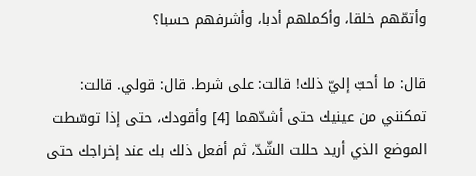وأتمّهم خلقا، وأكملهم أدبا، وأشرفهم حسبا؟

قال: ما أحبّ إليّ ذلك! قالت: على شرط. قال: قولي. قالت: تمكنني من عينيك حتى أشدّهما [4] وأقودك، حتى إذا توسّطت الموضع الذي أريد حللت الشّدّ، ثم أفعل ذلك بك عند إخراجك حتى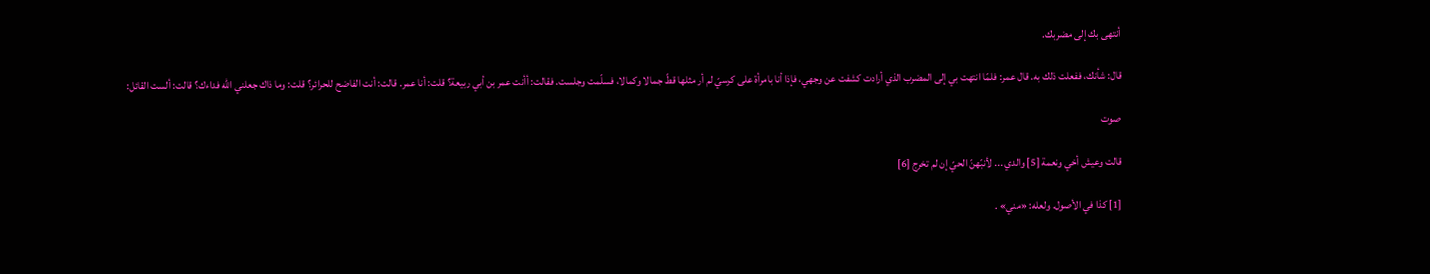أنتهى بك إلى مضربك.

قال: شأنك، ففعلت ذلك به. قال عمر: فلمّا انتهت بي إلى المضرب الذي أرادت كشفت عن وجهي، فإذا أنا بامرأة على كرسيّ لم أر مثلها قطّ جمالا وكمالا، فسلّمت وجلست. فقالت: أأنت عمر بن أبي ربيعة؟ قلت: أنا عمر. قالت: أنت الفاضح للحرائر؟ قلت: وما ذاك جعلني اللّه فداءك؟ قالت: ألست القائل:

صوت

قالت وعيش أخي ونعمة [5] والدي ... لأنبّهنّ الحيّ إن لم تخرج [6]

[1] كذا في الأصول. ولعله: «مني» .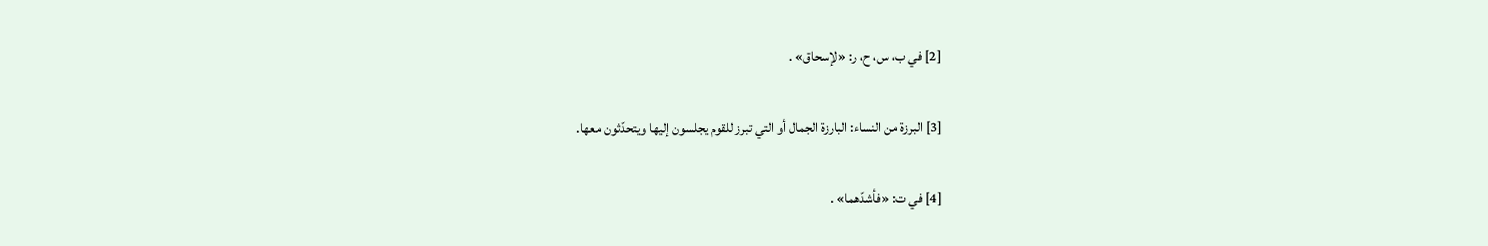[2] في ب، س، ح، ر: «لإسحاق» .

[3] البرزة من النساء: البارزة الجمال أو التي تبرز للقوم يجلسون إليها ويتحدّثون معها.

[4] في ت: «فأشدّهما» .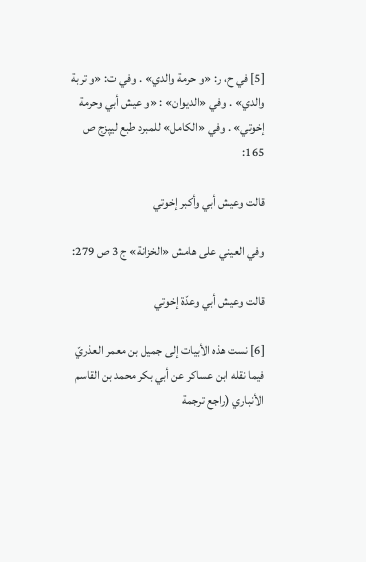[5] في ح، ر: «و حرمة والدي» . وفي ت: «و تربة والدي» . وفي «الديوان» : «و عيش أبي وحرمة إخوتي» . وفي «الكامل» للمبرد طبع ليپزج ص 165:

قالت وعيش أبي وأكبر إخوتي

وفي العيني على هامش «الخزانة» ج 3 ص 279:

قالت وعيش أبي وعدّة إخوتي

[6] نست هذه الأبيات إلى جميل بن معمر العذريّ فيما نقله ابن عساكر عن أبي بكر محمد بن القاسم الأنباري (راجع ترجمة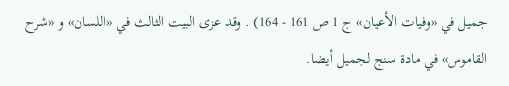جميل في «وفيات الأعيان» ج 1 ص 161 - 164) . وقد عزى البيت الثالث في «اللسان» و «شرح القاموس» في مادة سنج لجميل أيضا.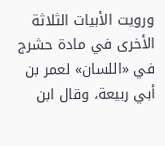ورويت الأبيات الثلاثة الأخرى في مادة حشرج في «اللسان» لعمر بن أبي ربيعة، وقال ابن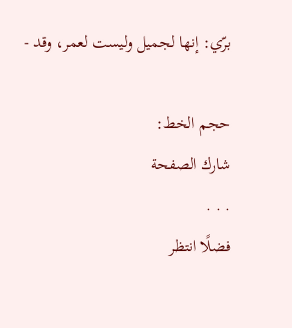برّي: إنها لجميل وليست لعمر، وقد -

حجم الخط:
شارك الصفحة
. . .
فضلًا انتظر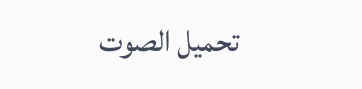تحميل الصوت